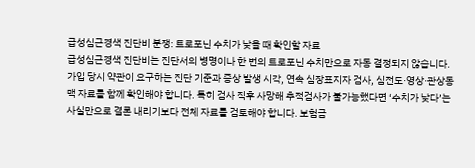급성심근경색 진단비 분쟁: 트로포닌 수치가 낮을 때 확인할 자료
급성심근경색 진단비는 진단서의 병명이나 한 번의 트로포닌 수치만으로 자동 결정되지 않습니다. 가입 당시 약관이 요구하는 진단 기준과 증상 발생 시각, 연속 심장표지자 검사, 심전도·영상·관상동맥 자료를 함께 확인해야 합니다. 특히 검사 직후 사망해 추적검사가 불가능했다면 ‘수치가 낮다’는 사실만으로 결론 내리기보다 전체 자료를 검토해야 합니다. 보험금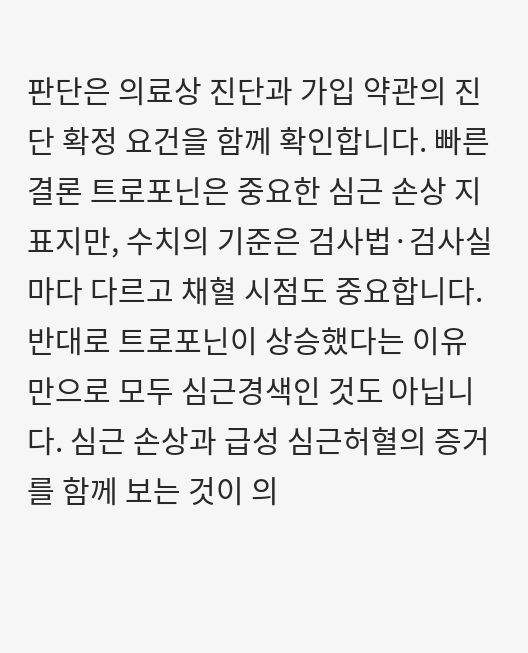판단은 의료상 진단과 가입 약관의 진단 확정 요건을 함께 확인합니다. 빠른 결론 트로포닌은 중요한 심근 손상 지표지만, 수치의 기준은 검사법·검사실마다 다르고 채혈 시점도 중요합니다. 반대로 트로포닌이 상승했다는 이유만으로 모두 심근경색인 것도 아닙니다. 심근 손상과 급성 심근허혈의 증거를 함께 보는 것이 의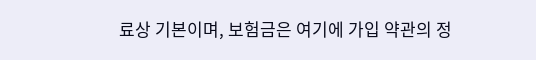료상 기본이며, 보험금은 여기에 가입 약관의 정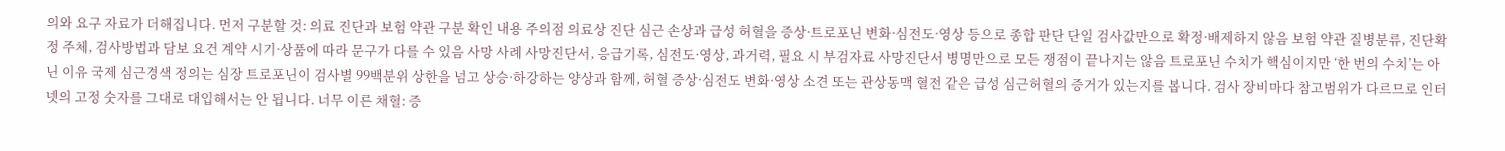의와 요구 자료가 더해집니다. 먼저 구분할 것: 의료 진단과 보험 약관 구분 확인 내용 주의점 의료상 진단 심근 손상과 급성 허혈을 증상·트로포닌 변화·심전도·영상 등으로 종합 판단 단일 검사값만으로 확정·배제하지 않음 보험 약관 질병분류, 진단확정 주체, 검사방법과 담보 요건 계약 시기·상품에 따라 문구가 다를 수 있음 사망 사례 사망진단서, 응급기록, 심전도·영상, 과거력, 필요 시 부검자료 사망진단서 병명만으로 모든 쟁점이 끝나지는 않음 트로포닌 수치가 핵심이지만 ‘한 번의 수치’는 아닌 이유 국제 심근경색 정의는 심장 트로포닌이 검사별 99백분위 상한을 넘고 상승·하강하는 양상과 함께, 허혈 증상·심전도 변화·영상 소견 또는 관상동맥 혈전 같은 급성 심근허혈의 증거가 있는지를 봅니다. 검사 장비마다 참고범위가 다르므로 인터넷의 고정 숫자를 그대로 대입해서는 안 됩니다. 너무 이른 채혈: 증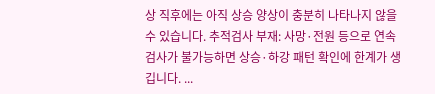상 직후에는 아직 상승 양상이 충분히 나타나지 않을 수 있습니다. 추적검사 부재: 사망·전원 등으로 연속 검사가 불가능하면 상승·하강 패턴 확인에 한계가 생깁니다. ...